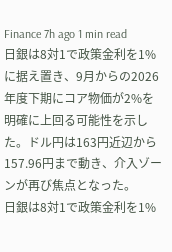Finance 7h ago 1 min read
日銀は8対1で政策金利を1%に据え置き、9月からの2026年度下期にコア物価が2%を明確に上回る可能性を示した。ドル円は163円近辺から157.96円まで動き、介入ゾーンが再び焦点となった。
日銀は8対1で政策金利を1%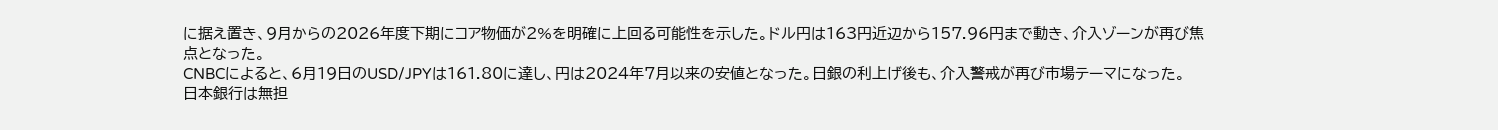に据え置き、9月からの2026年度下期にコア物価が2%を明確に上回る可能性を示した。ドル円は163円近辺から157.96円まで動き、介入ゾーンが再び焦点となった。
CNBCによると、6月19日のUSD/JPYは161.80に達し、円は2024年7月以来の安値となった。日銀の利上げ後も、介入警戒が再び市場テーマになった。
日本銀行は無担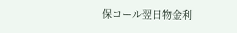保コール翌日物金利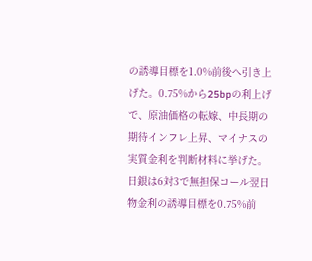の誘導目標を1.0%前後へ引き上げた。0.75%から25bpの利上げで、原油価格の転嫁、中長期の期待インフレ上昇、マイナスの実質金利を判断材料に挙げた。
日銀は6対3で無担保コール翌日物金利の誘導目標を0.75%前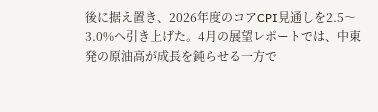後に据え置き、2026年度のコアCPI見通しを2.5〜3.0%へ引き上げた。4月の展望レポートでは、中東発の原油高が成長を鈍らせる一方で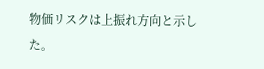物価リスクは上振れ方向と示した。